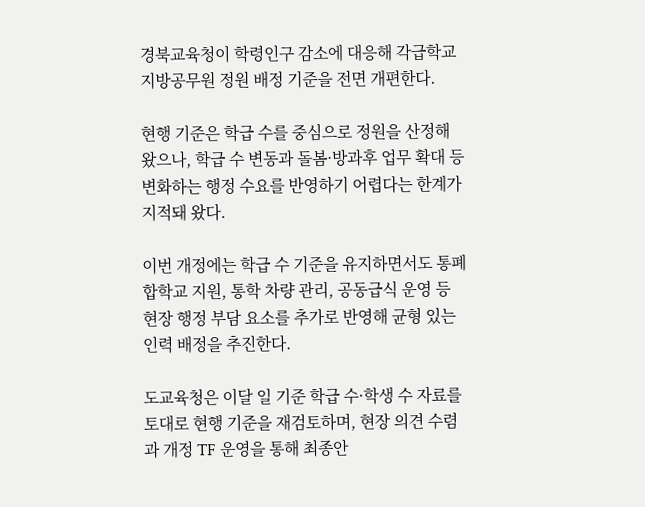경북교육청이 학령인구 감소에 대응해 각급학교 지방공무원 정원 배정 기준을 전면 개편한다.

현행 기준은 학급 수를 중심으로 정원을 산정해 왔으나, 학급 수 변동과 돌봄·방과후 업무 확대 등 변화하는 행정 수요를 반영하기 어렵다는 한계가 지적돼 왔다.

이번 개정에는 학급 수 기준을 유지하면서도 통폐합학교 지원, 통학 차량 관리, 공동급식 운영 등 현장 행정 부담 요소를 추가로 반영해 균형 있는 인력 배정을 추진한다.

도교육청은 이달 일 기준 학급 수·학생 수 자료를 토대로 현행 기준을 재검토하며, 현장 의견 수렴과 개정 TF 운영을 통해 최종안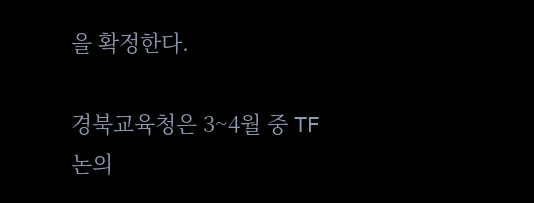을 확정한다.

경북교육청은 3~4월 중 TF 논의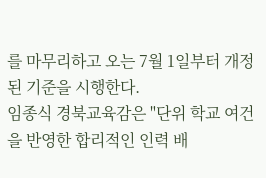를 마무리하고 오는 7월 1일부터 개정된 기준을 시행한다.
임종식 경북교육감은 "단위 학교 여건을 반영한 합리적인 인력 배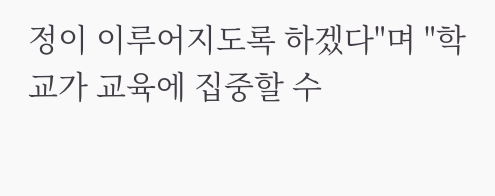정이 이루어지도록 하겠다"며 "학교가 교육에 집중할 수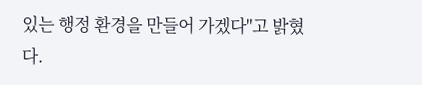있는 행정 환경을 만들어 가겠다"고 밝혔다.